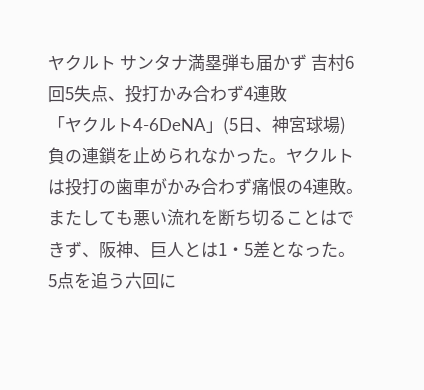ヤクルト サンタナ満塁弾も届かず 吉村6回5失点、投打かみ合わず4連敗
「ヤクルト4-6DeNA」(5日、神宮球場)
負の連鎖を止められなかった。ヤクルトは投打の歯車がかみ合わず痛恨の4連敗。またしても悪い流れを断ち切ることはできず、阪神、巨人とは1・5差となった。
5点を追う六回に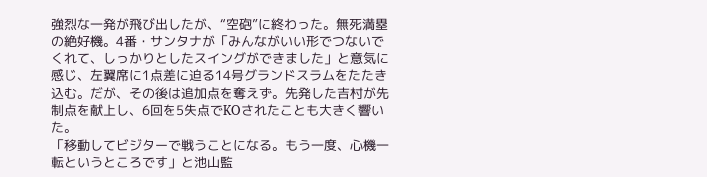強烈な一発が飛び出したが、“空砲”に終わった。無死満塁の絶好機。4番・サンタナが「みんながいい形でつないでくれて、しっかりとしたスイングができました」と意気に感じ、左翼席に1点差に迫る14号グランドスラムをたたき込む。だが、その後は追加点を奪えず。先発した吉村が先制点を献上し、6回を5失点でKOされたことも大きく響いた。
「移動してビジターで戦うことになる。もう一度、心機一転というところです」と池山監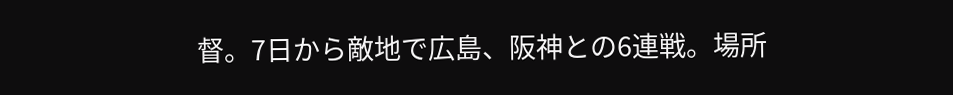督。7日から敵地で広島、阪神との6連戦。場所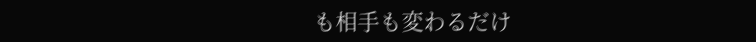も相手も変わるだけ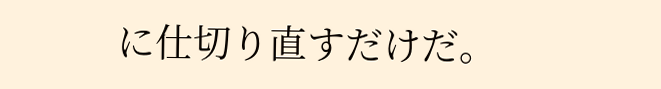に仕切り直すだけだ。